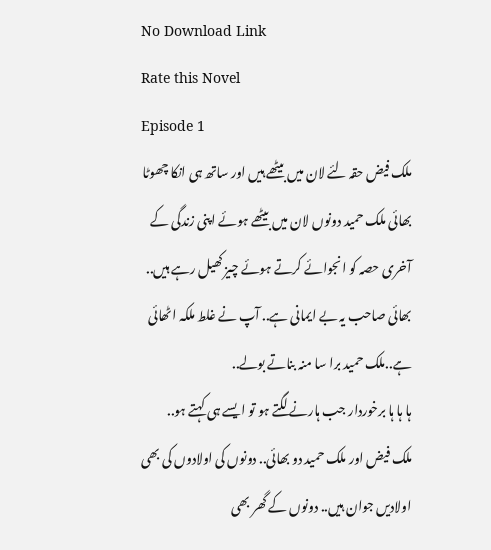No Download Link
Rate this Novel
Episode 1
ملک فیض حقہ لئے لان میں بیٹھے ہیں اور ساتھ ہی انکا چھوٹا بھائی ملک حمید دونوں لان میں بیٹھے ہوئے اپنی زندگی کے آخری حصہ کو انجوائے کرتے ہوئے چیز کھیل رہے ہیں..
بھائی صاحب یہ بے ایمانی ہے.. آپ نے غلط ملکہ اٹھائی ہے..ملک حمید برا سا منہ بناتے بولے..
ہا ہا ہا برخوردار جب ہارنے لگتے ہو تو ایسے ہی کہتے ہو..
ملک فیض اور ملک حمید دو بھائی.. دونوں کی اولادوں کی بھی اولادیں جوان ہیں.. دونوں کے گھر بھی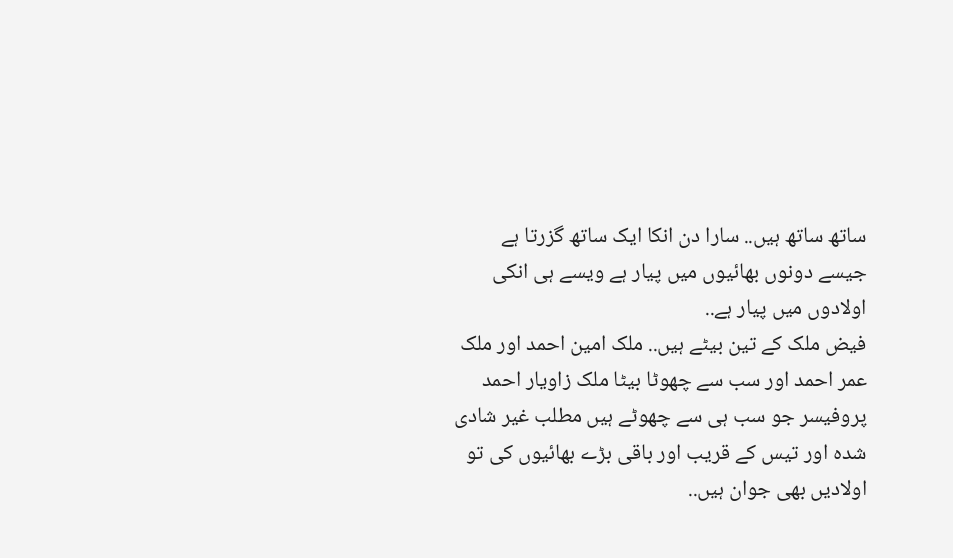ساتھ ساتھ ہیں.. سارا دن انکا ایک ساتھ گزرتا ہے جیسے دونوں بھائیوں میں پیار ہے ویسے ہی انکی اولادوں میں پیار ہے..
فیض ملک کے تین بیٹے ہیں.. ملک امین احمد اور ملک عمر احمد اور سب سے چھوٹا بیٹا ملک زاویار احمد پروفیسر جو سب ہی سے چھوٹے ہیں مطلب غیر شادی شدہ اور تیس کے قریب اور باقی بڑے بھائیوں کی تو اولادیں بھی جوان ہیں..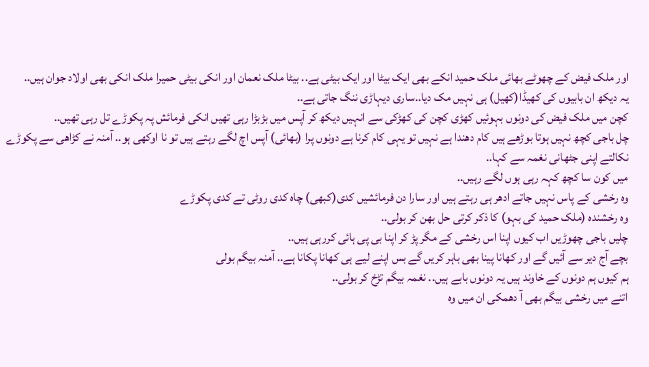اور ملک فیض کے چھوٹے بھائی ملک حمید انکے بھی ایک بیٹا اور ایک بیٹی ہے.. بیٹا ملک نعمان اور انکی بیٹی حمیرا ملک انکی بھی اولاد جوان ہیں..
یہ دیکھ ان بابیوں کی کھیڈا(کھیل) ہی نہیں مک دیا..ساری دیہاڑی ننگ جاتی ہے..
کچن میں ملک فیض کی دونوں بہوئیں کھڑی کچن کی کھڑکی سے انہیں دیکھ کر آپس میں بڑبڑا رہی تھیں انکی فرمائش پہ پکوڑے تل رہی تھیں..
چل باجی کچھ نہیں ہوتا بوڑھے ہیں کام دھندا ہے نہیں تو یہی کام کرنا ہے دونوں پرا (بھائی) آپس اچ لگے رہتے ہیں تو نا اوکھی ہو.. آمنہ نے کڑاھی سے پکوڑے نکالتے اپنی جٹھانی نغمہ سے کہا..
میں کون سا کچھ کہہ رہی ہوں لگے رہیں..
وہ رخشی کے پاس نہیں جاتے ادھر ہی رہتے ہیں اور سارا دن فرمائشیں کدی(کبھی) چاہ کدی روٹی تے کدی پکوڑے
وہ رخشندہ (ملک حمید کی بہو) کا ذکر کرتی حل بھن کر بولی..
چلیں باجی چھوڑیں اب کیوں اپنا اس رخشی کے مگر پڑ کر اپنا بی پی ہائی کررہی ہیں..
بچے آج دیر سے آئیں گے اور کھانا پینا بھی باہر کریں گے بس اپنے لیے ہی کھانا پکانا ہے.. آمنہ بیگم بولی
ہم کیوں ہم دونوں کے خاوند ہیں یہ دونوں بابے ہیں.. نغمہ بیگم تڑخ کر بولی..
اتنے میں رخشی بیگم بھی آ دھمکی ان میں وہ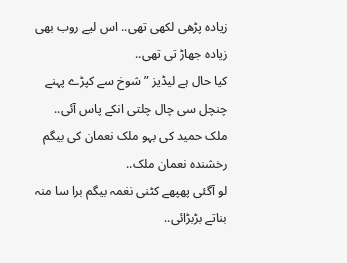زیادہ پڑھی لکھی تھی.. اس لیے روب بھی زیادہ جھاڑ تی تھی..
کیا حال ہے لیڈیز ” شوخ سے کپڑے پہنے چنچل سی چال چلتی انکے پاس آئی..
ملک حمید کی بہو ملک نعمان کی بیگم رخشندہ نعمان ملک..
لو آگئی پھپھے کٹنی نغمہ بیگم برا سا منہ بناتے بڑبڑائی..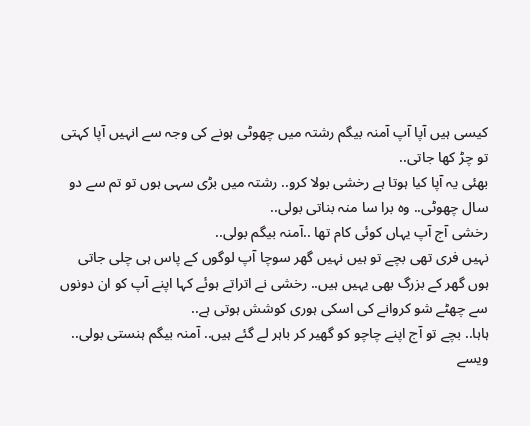کیسی ہیں آپا آپ آمنہ بیگم رشتہ میں چھوٹی ہونے کی وجہ سے انہیں آپا کہتی تو چڑ کھا جاتی..
بھئی یہ آپا کیا ہوتا ہے رخشی بولا کرو.. رشتہ میں بڑی سہی ہوں تو تم سے دو سال چھوٹی.. وہ برا سا منہ بناتی بولی..
رخشی آج آپ یہاں کوئی کام تھا ..آمنہ بیگم بولی..
نہیں فری تھی بچے تو ہیں نہیں گھر سوچا آپ لوگوں کے پاس ہی چلی جاتی ہوں گھر کے بزرگ بھی یہیں ہیں.. رخشی نے اتراتے ہوئے کہا اپنے آپ کو ان دونوں سے چھٹے شو کروانے کی اسکی ہوری کوشش ہوتی ہے..
ہاہا.. بچے تو آج اپنے چاچو کو گھیر کر باہر لے گئے ہیں.. آمنہ بیگم ہنستی بولی..
ویسے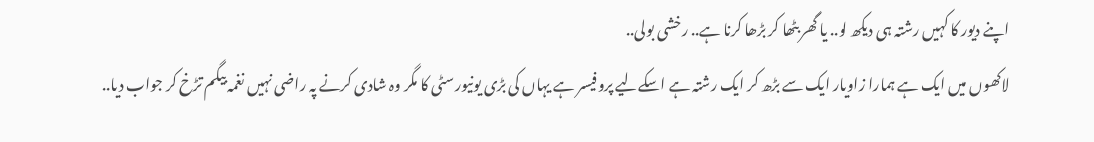اپنے دیور کا کہیں رشتہ ہی دیکھ لو.. یا گھر بٹھا کر بڑھا کرنا ہے.. رخشی بولی..
لاکھوں میں ایک ہے ہمارا زاویار ایک سے بڑھ کر ایک رشتہ ہے اسکےلیے پروفیسر ہے یہاں کی بڑی یونیورسٹی کا مگر وہ شادی کرنے پہ راضی نہیں نغمہ بیگم تڑخ کر جواب دیا..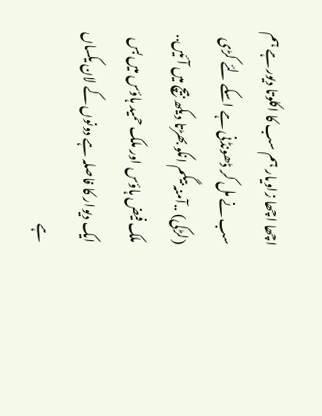اچھا اچھا زاویار ہم سب کا اکلوتا دیور ہے ہم سب نے مل کر ڈھونڈنی ہے اسکے لئے کڑی (لڑکی) ..آمنہ بیگم انکو بھڑتا دیکھ بیچ میں آئیں..
ملک فیض ہاؤس اور ملک حمید ہاؤس میں بس ایک دیوار کا فاصلہ ہے دونوں کے لان یکساں ہے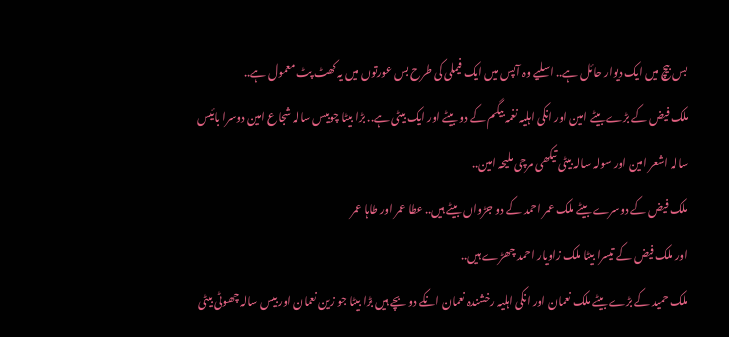بس بیچ میں ایک دیوار حائل ہے.. اسلیے وہ آپس میں ایک فیملی کی طرح بس عورتوں میں یہ کھٹ پٹ معمول ہے..
ملک فیض کے بڑے بیٹے امین اور انکی اہلیہ نغمہ بیگم کے دو بیٹے اور ایک بیٹی ہے.. بڑا بیٹا چوبیس سالہ شجاع امین دوسرا بائیس سالہ اشعر امین اور سولہ سالہ بیٹی تیکھی مرچی ملیحہ امین..
ملک فیض کے دوسرے بیٹے ملک عمر احمد کے دو جڑواں بیٹے ہیں.. عطا عمر اور طاہا عمر
اور ملک فیض کے تیسرا بیٹا ملک زاویار احمد چھڑے ہیں..
ملک حمید کے بڑے بیٹے ملک نعمان اور انکی اہلیہ رخشندہ نعمان انکے دو بچے ہیں بڑا بیٹا جو زین نعمان اور بیس سالہ چھوٹی بیٹی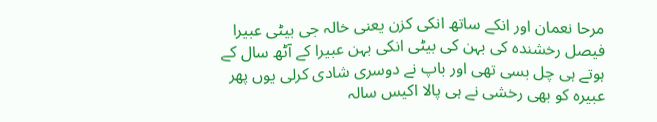مرحا نعمان اور انکے ساتھ انکی کزن یعنی خالہ جی بیٹی عبیرا فیصل رخشندہ کی بہن کی بیٹی انکی بہن عبیرا کے آٹھ سال کے ہوتے ہی چل بسی تھی اور باپ نے دوسری شادی کرلی یوں پھر عبیرہ کو بھی رخشی نے ہی پالا اکیس سالہ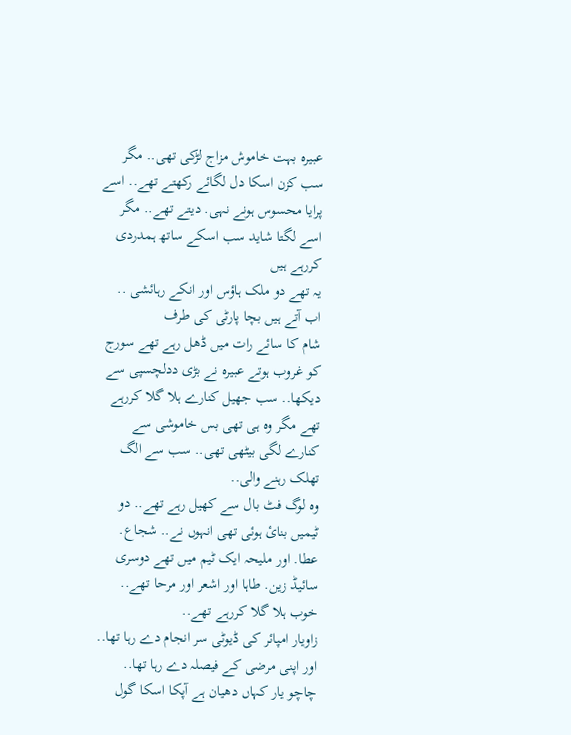عبیرہ بہت خاموش مزاج لڑکی تھی.. مگر سب کزن اسکا دل لگائے رکھتے تھے.. اسے پرایا محسوس ہونے نہی. دیتے تھے.. مگر اسے لگتا شاید سب اسکے ساتھ ہمدردی کررہے ہیں
یہ تھے دو ملک ہاؤس اور انکے رہائشی ..
اب آتے ہیں بچا پارٹی کی طرف
شام کا سائے رات میں ڈھل رہے تھے سورج کو غروب ہوتے عبیرہ نے بڑی ددلچسپی سے دیکھا.. سب جھیل کنارے ہلا گلا کررہے تھے مگر وہ ہی تھی بس خاموشی سے کنارے لگی بیٹھی تھی.. سب سے الگ تھلک رہنے والی..
وہ لوگ فٹ بال سے کھیل رہے تھے.. دو ٹیمیں بنائ ہوئی تھی انہوں نے.. شجاع. عطا. اور ملیحہ ایک ٹیم میں تھے دوسری سائیڈ زین. طاہا اور اشعر اور مرحا تھے..
خوب ہلا گلا کررہے تھے..
زاویار امپائر کی ڈیوٹی سر انجام دے رہا تھا.. اور اپنی مرضی کے فیصلہ دے رہا تھا..
چاچو یار کہاں دھیان ہے آپکا اسکا گول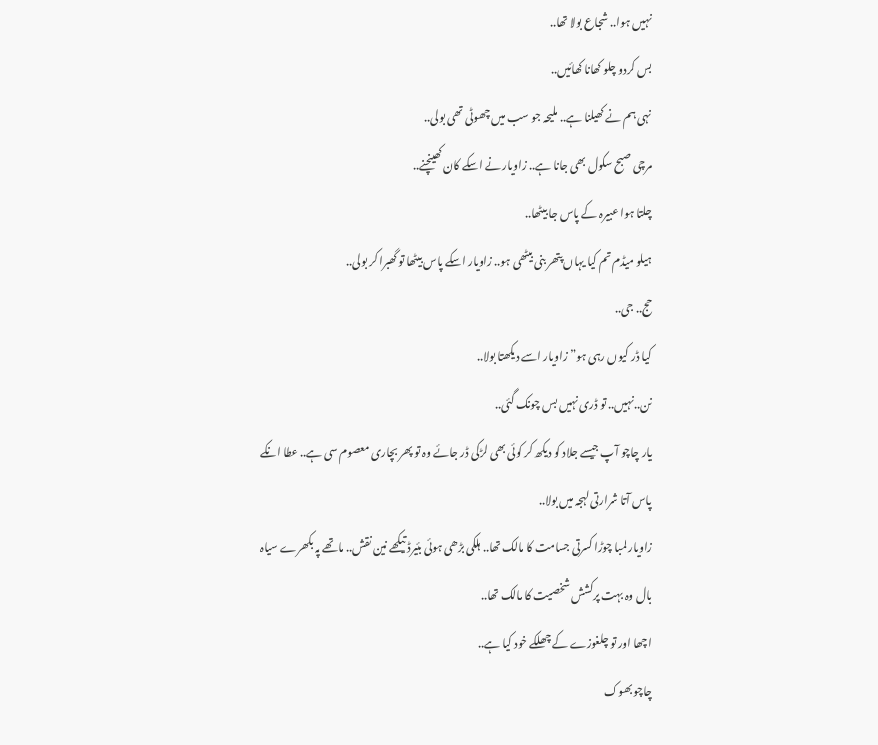نہیں ہوا.. شجاع بولا تھا..
بس کردو چلو کھانا کھائیں..
نہی ہم نے کھیلنا ہے.. ملیحہ جو سب میں چھوٹی تھی بولی..
مرچی صبح سکول بھی جانا ہے.. زاویار نے اسکے کان کھینچنے..
چلتا ہوا عبیرہ کے پاس جا بیٹھا..
ہیلو میڈم تم کیا یہاں پتھر بنی بیٹھی ہو.. زاویار اسکے پاس بیٹھا تو گھبرا کر بولی..
حج.. جی..
کیا ڈر کیوں رہی ہو” زاویار اسے دیکھتا بولا..
نن..نہیں.. تو ڈری نہیں بس چونک گئی..
یار چاچو آپ جیسے جلاد کو دیکھ کر کوئی بھی لڑکی ڈر جائے وہ تو پھر بچاری معصوم سی ہے.. عطا انکے پاس آتا شرارتی لہجہ میں بولا..
زاویار لمبا چوڑا کسرتی جسامت کا مالک تھا.. ہلکی بڑھی ہوئی بئیرڈ تیکھے نین نقش.. ماتھے پہ بکھرے سیاہ بال وہ بہت پرکشش شخصیت کا مالک تھا..
اچھا اور تو چلغوزے کے چھلکے خود کیا ہے..
چاچو بھوک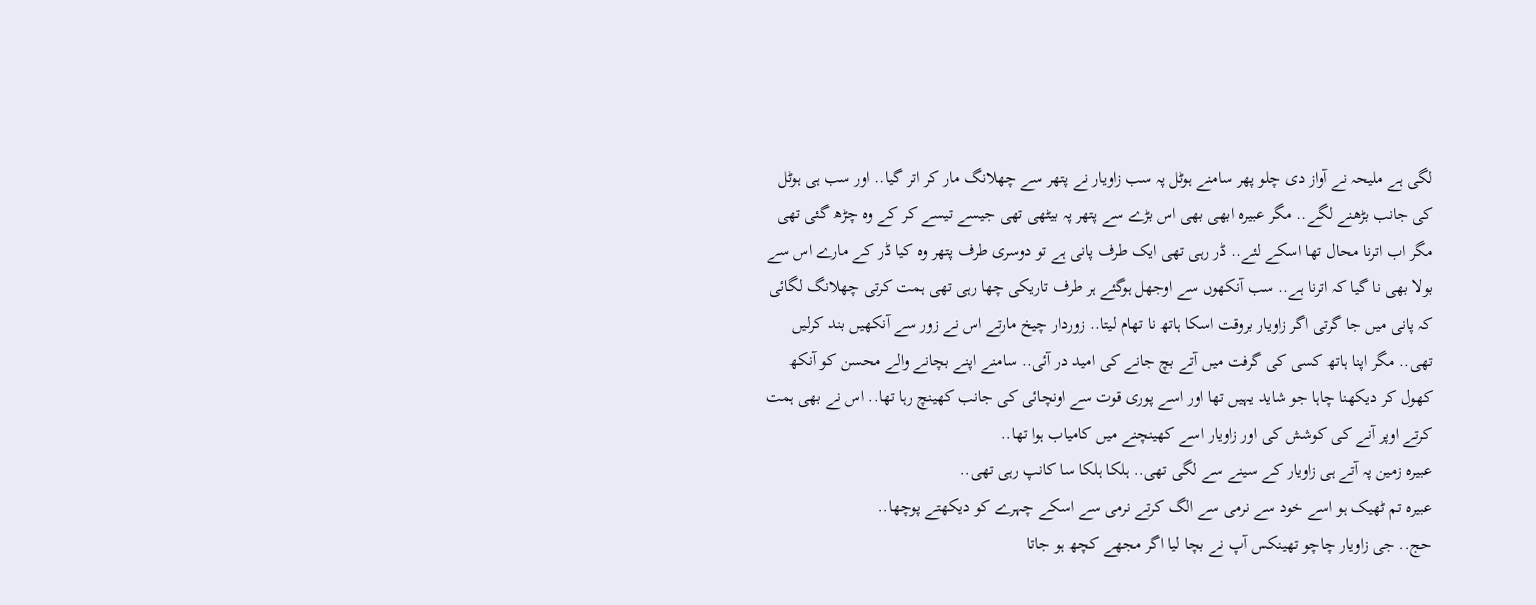لگی ہے ملیحہ نے آواز دی چلو پھر سامنے ہوٹل پہ سب زاویار نے پتھر سے چھلانگ مار کر اتر گیا.. اور سب ہی ہوٹل کی جانب بڑھنے لگے.. مگر عبیرہ ابھی بھی اس بڑے سے پتھر پہ بیٹھی تھی جیسے تیسے کر کے وہ چڑھ گئی تھی مگر اب اترنا محال تھا اسکے لئے.. ڈر رہی تھی ایک طرف پانی ہے تو دوسری طرف پتھر وہ کیا ڈر کے مارے اس سے بولا بھی نا گیا کہ اترنا ہے.. سب آنکھوں سے اوجھل ہوگئے ہر طرف تاریکی چھا رہی تھی ہمت کرتی چھلانگ لگائی کہ پانی میں جا گرتی اگر زاویار بروقت اسکا ہاتھ نا تھام لیتا.. زوردار چیخ مارتے اس نے زور سے آنکھیں بند کرلیں تھی.. مگر اپنا ہاتھ کسی کی گرفت میں آتے بچ جانے کی امید در آئی.. سامنے اپنے بچانے والے محسن کو آنکھ کھول کر دیکھنا چاہا جو شاید یہیں تھا اور اسے پوری قوت سے اونچائی کی جانب کھینچ رہا تھا.. اس نے بھی ہمت کرتے اوپر آنے کی کوشش کی اور زاویار اسے کھینچنے میں کامیاب ہوا تھا..
عبیرہ زمین پہ آتے ہی زاویار کے سینے سے لگی تھی.. ہلکا ہلکا سا کانپ رہی تھی..
عبیرہ تم ٹھیک ہو اسے خود سے نرمی سے الگ کرتے نرمی سے اسکے چہرے کو دیکھتے پوچھا..
حج.. جی زاویار چاچو تھینکس آپ نے بچا لیا اگر مجھے کچھ ہو جاتا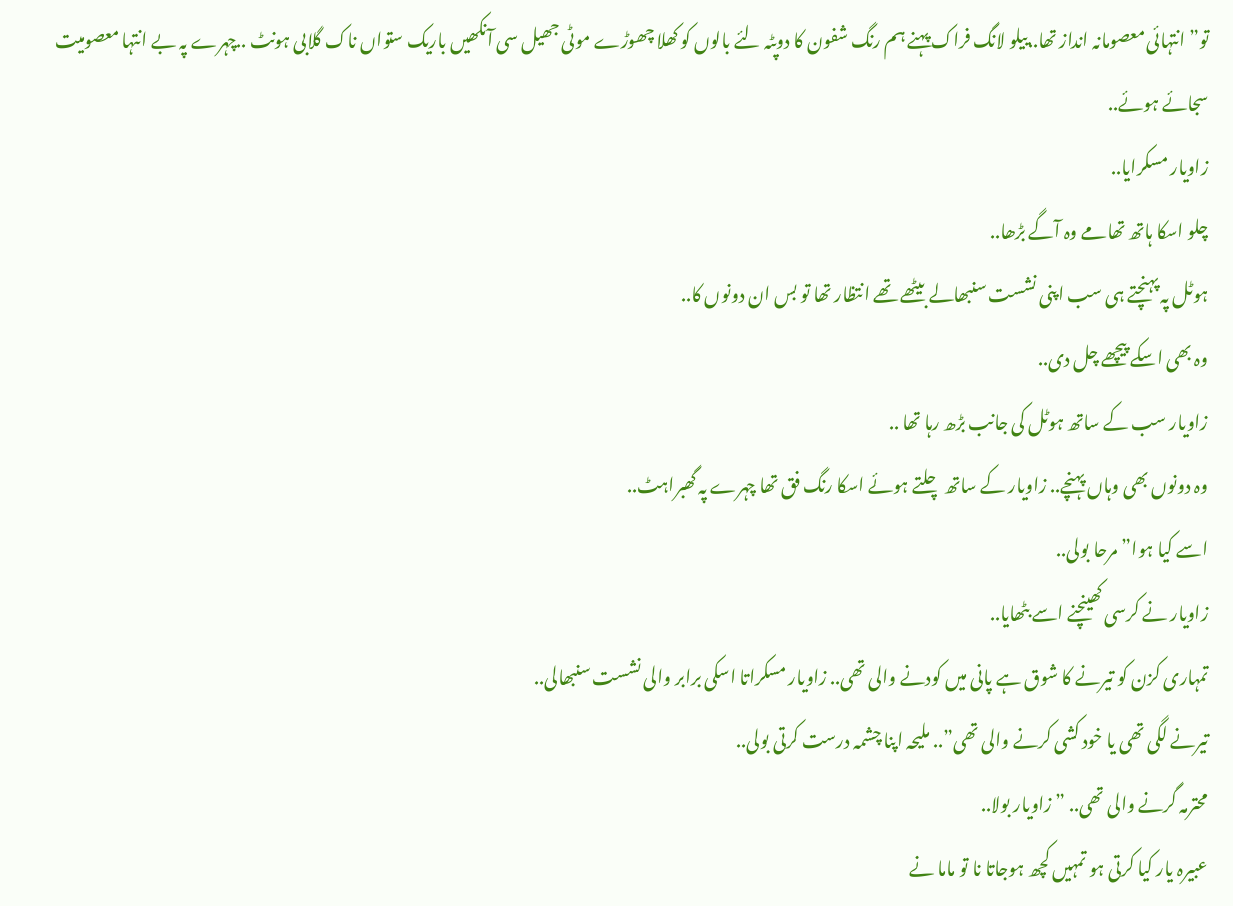تو” انتہائی معصومانہ انداز تھا..ییلو لانگ فراک پہنے ہم رنگ شفون کا دوپٹہ لئے بالوں کو کھلا چھوڑے موٹی جھیل سی آنکھیں باریک ستواں ناک گلابی ہونٹ ..چہرے پہ بے انتہا معصومیت سجائے ہوئے..
زاویار مسکرایا..
چلو اسکا ہاتھ تھامے وہ آگے بڑھا..
ہوٹل پہ پہنچتے ہی سب اپنی نشست سنبھالے بیٹھے تھے انتظار تھا تو بس ان دونوں کا..
وہ بھی اسکے پیچھے چل دی..
زاویار سب کے ساتھ ہوٹل کی جانب بڑھ رہا تھا ..
وہ دونوں بھی وہاں پہنچے.. زاویار کے ساتھ چلتے ہوئے اسکا رنگ فق تھا چہرے پہ گھبراہٹ..
اسے کیا ہوا” مرحا بولی..
زاویار نے کرسی کھینچنے اسے بٹھایا..
تمہاری کزن کو تیرنے کا شوق ہے پانی میں کودنے والی تھی.. زاویار مسکراتا اسکی برابر والی نشست سنبھالی..
تیرنے لگی تھی یا خود کشی کرنے والی تھی”.. ملیحہ اپنا چشمہ درست کرتی بولی..
محترمہ گرنے والی تھی.. ” زاویار بولا..
عبیرہ یار کیا کرتی ہو تمہیں کچھ ہوجاتا نا تو ماما نے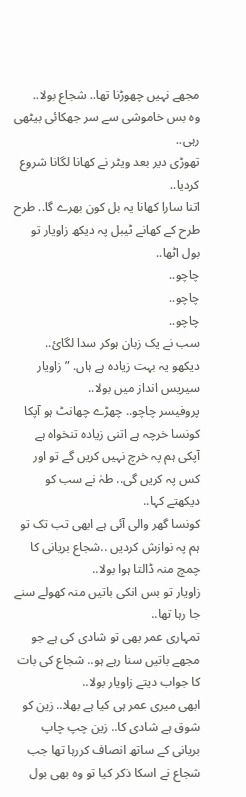مجھے نہیں چھوڑنا تھا.. شجاع بولا..
وہ بس خاموشی سے سر جھکائی بیٹھی رہی..
تھوڑی دیر بعد ویٹر نے کھانا لگانا شروع کردیا..
اتنا سارا کھانا یہ بل کون بھرے گا.. طرح طرح کے کھانے ٹیبل پہ دیکھ زاویار تو بول اٹھا..
چاچو..
چاچو..
چاچو..
سب نے یک زبان ہوکر سدا لگائ..
دیکھو یہ بہت زیادہ ہے ہاں. ” زاویار سیریس انداز میں بولا..
پروفیسر چاچو.. چھڑے چھانٹ ہو آپکا کونسا خرچہ ہے اتنی زیادہ تنخواہ ہے آپکی ہم پہ خرچ نہیں کریں گے تو اور کس پہ کریں گی.. طہٰ نے سب کو دیکھتے کہا..
کونسا گھر والی آئی ہے ابھی تب تک تو ہم پہ نوازش کردیں ..شجاع بریانی کا چمچ منہ ڈالتا ہوا بولا..
زاویار تو بس انکی باتیں منہ کھولے سنے جا رہا تھا..
تمہاری عمر بھی تو شادی کی ہے جو مجھے باتیں سنا رہے ہو.. شجاع کی بات کا جواب دیتے زاویار بولا..
ابھی میری عمر ہی کیا ہے بھلا.. زین کو شوق ہے شادی کا.. زین چپ چاپ بریانی کے ساتھ انصاف کررہا تھا جب شجاع نے اسکا ذکر کیا تو وہ بھی بول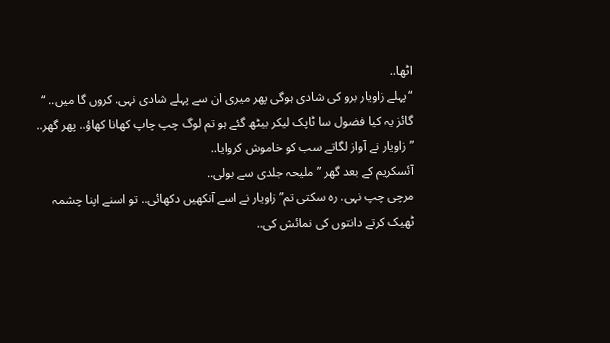اٹھا..
“پہلے زاویار برو کی شادی ہوگی پھر میری ان سے پہلے شادی نہی. کروں گا میں.. “
گائز یہ کیا فضول سا ٹاپک لیکر بیٹھ گئے ہو تم لوگ چپ چاپ کھانا کھاؤ.. پھر گھر.. ” زاویار نے آواز لگاتے سب کو خاموش کروایا..
آئسکریم کے بعد گھر ” ملیحہ جلدی سے بولی..
مرچی چپ نہی. رہ سکتی تم” زاویار نے اسے آنکھیں دکھائی.. تو اسنے اپنا چشمہ ٹھیک کرتے دانتوں کی نمائش کی..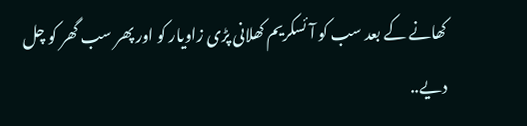کھانے کے بعد سب کو آئسکریم کھلانی پڑی زاویار کو اور پھر سب گھر کو چل دیے..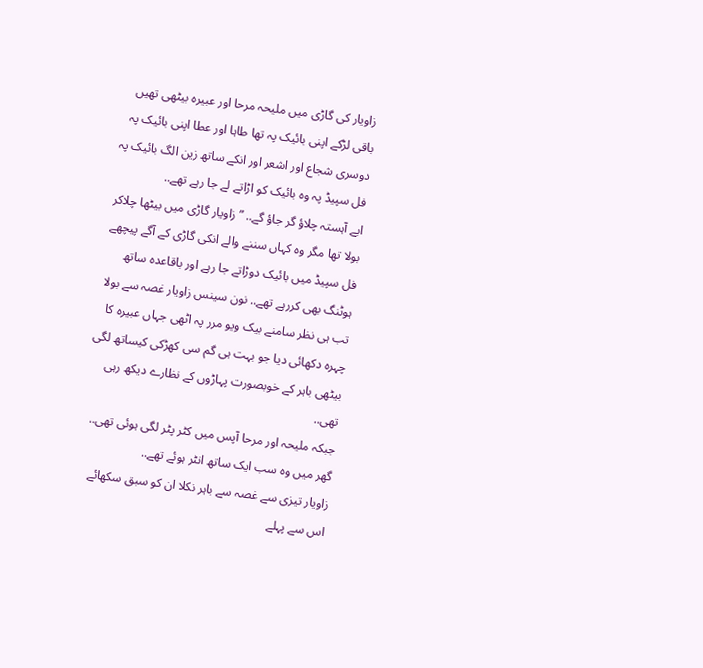زاویار کی گاڑی میں ملیحہ مرحا اور عبیرہ بیٹھی تھیں باقی لڑکے اپنی بائیک پہ تھا طاہا اور عطا اپنی بائیک پہ دوسری شجاع اور اشعر اور انکے ساتھ زین الگ بائیک پہ فل سپیڈ پہ وہ بائیک کو اڑاتے لے جا رہے تھے..
ابے آہستہ چلاؤ گر جاؤ گے.. ” زاویار گاڑی میں بیٹھا چلاکر بولا تھا مگر وہ کہاں سننے والے انکی گاڑی کے آگے پیچھے فل سپیڈ میں بائیک دوڑاتے جا رہے اور باقاعدہ ساتھ ہوٹنگ بھی کررہے تھے.. نون سینس زاویار غصہ سے بولا تب ہی نظر سامنے بیک ویو مرر پہ اٹھی جہاں عبیرہ کا چہرہ دکھائی دیا جو بہت ہی گم سی کھڑکی کیساتھ لگی بیٹھی باہر کے خوبصورت پہاڑوں کے نظارے دیکھ رہی تھی..
جبکہ ملیحہ اور مرحا آپس میں کٹر پٹر لگی ہوئی تھی..
گھر میں وہ سب ایک ساتھ انٹر ہوئے تھے..
زاویار تیزی سے غصہ سے باہر نکلا ان کو سبق سکھائے اس سے پہلے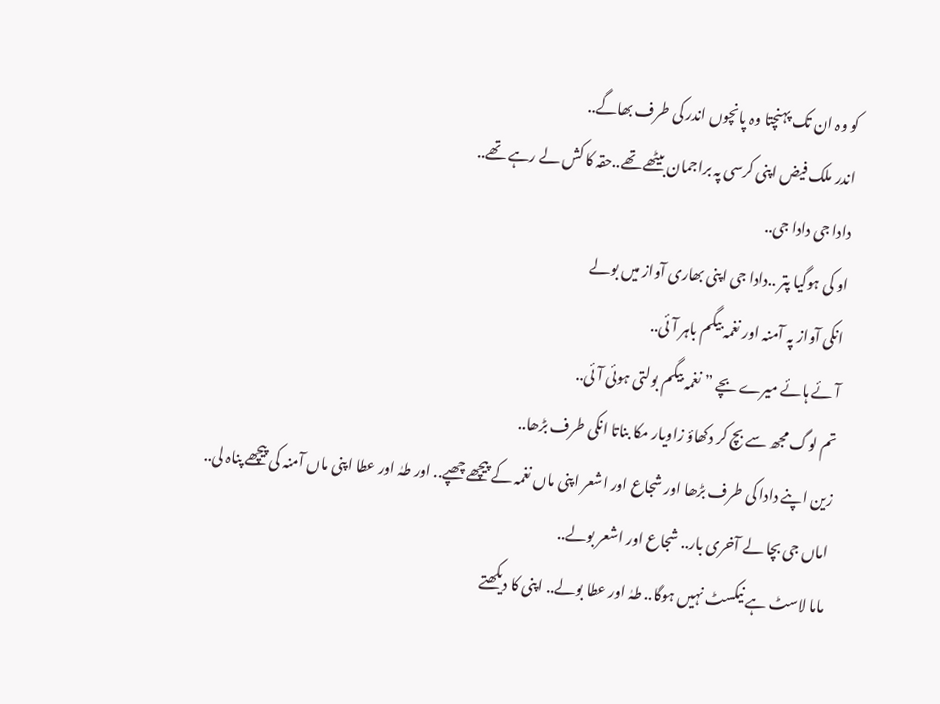کو وہ ان تک پہنچتا وہ پانچوں اندر کی طرف بھاگے..
اندر ملک فیض اپنی کرسی پہ براجمان بیٹھے تھے..حقہ کا کش لے رہے تھے..
دادا جی دادا جی..
او کی ہوگیا پتر ..دادا جی اپنی بھاری آواز میں بولے
انکی آواز پہ آمنہ اور نغمہ بیگم باہر آئی..
آئے ہائے میرے بچے ” نغمہ بیگم بولتی ہوئی آئی..
تم لوگ مجھ سے بچ کر دکھاؤ زاویار مکا بناتا انکی طرف بڑھا..
زین اپنے دادا کی طرف بڑھا اور شجاع اور اشعر اپنی ماں نغمہ کے پیچھے چھپے.. اور طہٰ اور عطا اپنی ماں آمنہ کی پیچھے پناہ لی..
اماں جی بچا لے آخری بار.. شجاع اور اشعر بولے..
ماما لاسٹ ہے نیکسٹ نہیں ہوگا.. طہٰ اور عطا بولے.. اپنی کا دیکھتے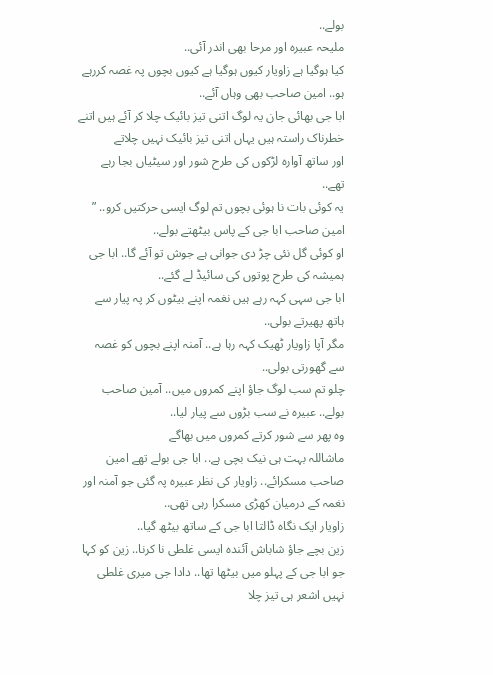بولے..
ملیحہ عبیرہ اور مرحا بھی اندر آئی..
کیا ہوگیا ہے زاویار کیوں ہوگیا ہے کیوں بچوں پہ غصہ کررہے ہو.. امین صاحب بھی وہاں آئے..
ابا جی بھائی جان یہ لوگ اتنی تیز بائیک چلا کر آئے ہیں اتنے خطرناک راستہ ہیں یہاں اتنی تیز بائیک نہیں چلاتے
اور ساتھ آوارہ لڑکوں کی طرح شور اور سیٹیاں بجا رہے تھے..
یہ کوئی بات نا ہوئی بچوں تم لوگ ایسی حرکتیں کرو.. ” امین صاحب ابا جی کے پاس بیٹھتے بولے..
او کوئی گل نئی چڑ دی جوانی ہے جوش تو آئے گا.. ابا جی ہمیشہ کی طرح پوتوں کی سائیڈ لے گئے..
ابا جی سہی کہہ رہے ہیں نغمہ اپنے بیٹوں کر پہ پیار سے ہاتھ پھیرتے بولی..
مگر آپا زاویار ٹھیک کہہ رہا ہے.. آمنہ اپنے بچوں کو غصہ سے گھورتی بولی..
چلو تم سب لوگ جاؤ اپنے کمروں میں.. آمین صاحب بولے.. عبیرہ نے سب بڑوں سے پیار لیا..
وہ پھر سے شور کرتے کمروں میں بھاگے
ماشاللہ بہت ہی نیک بچی ہے.. ابا جی بولے تھے امین صاحب مسکرائے.. زاویار کی نظر عبیرہ پہ گئی جو آمنہ اور نغمہ کے درمیان کھڑی مسکرا رہی تھی..
زاویار ایک نگاہ ڈالتا ابا جی کے ساتھ بیٹھ گیا..
زین بچے جاؤ شاباش آئندہ ایسی غلطی نا کرنا.. زین کو کہا جو ابا جی کے پہلو میں بیٹھا تھا.. دادا جی میری غلطی نہیں اشعر ہی تیز چلا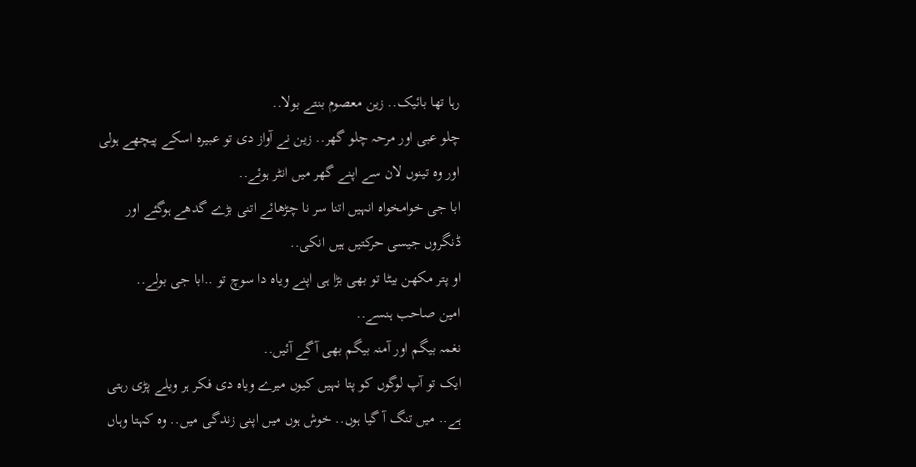رہا تھا بائیک.. زین معصوم بنتے بولا..
چلو عبی اور مرحہ چلو گھر.. زین نے آواز دی تو عبیرہ اسکے پیچھے ہولی اور وہ تینوں لان سے اپنے گھر میں انٹر ہوئے..
ابا جی خوامخواہ انہیں اتنا سر نا چڑھائے اتنی بڑے گدھے ہوگئے اور ڈنگروں جیسی حرکتیں ہیں انکی..
او پتر مکھن بیٹا تو بھی بڑا ہی اپنے ویاہ دا سوچ تو ..ابا جی بولے..
امین صاحب ہنسے..
نغمہ بیگم اور آمنہ بیگم بھی آگے آئیں..
ایک تو آپ لوگوں کو پتا نہیں کیوں میرے ویاہ دی فکر ہر ویلے پڑی رہتی ہے.. میں تنگ آ گیا ہوں.. خوش ہوں میں اپنی زندگی میں.. وہ کہتا وہاں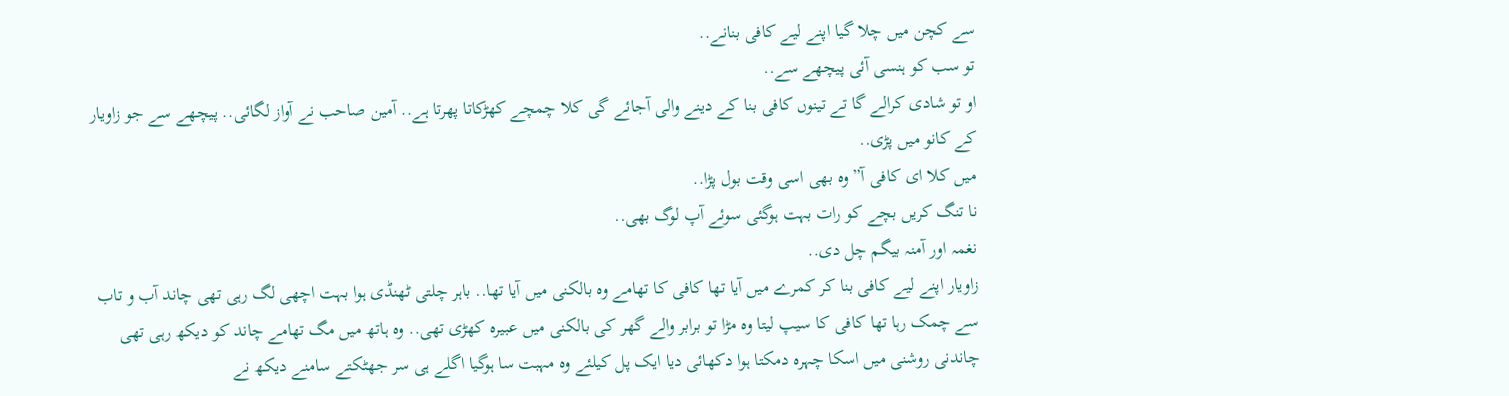سے کچن میں چلا گیا اپنے لیے کافی بنانے..
تو سب کو ہنسی آئی پیچھے سے..
او تو شادی کرالے گا تے تینوں کافی بنا کے دینے والی آجائے گی کلا چمچے کھڑکاتا پھرتا ہے.. آمین صاحب نے آواز لگائی.. پیچھے سے جو زاویار کے کانو میں پڑی..
میں کلا ای کافی آ” وہ بھی اسی وقت بول پڑا..
نا تنگ کریں بچے کو رات بہت ہوگئی سوئے آپ لوگ بھی..
نغمہ اور آمنہ بیگم چل دی..
زاویار اپنے لیے کافی بنا کر کمرے میں آیا تھا کافی کا تھامے وہ بالکنی میں آیا تھا.. باہر چلتی ٹھنڈی ہوا بہت اچھی لگ رہی تھی چاند آب و تاب سے چمک رہا تھا کافی کا سیپ لیتا وہ مڑا تو برابر والے گھر کی بالکنی میں عبیرہ کھڑی تھی.. وہ ہاتھ میں مگ تھامے چاند کو دیکھ رہی تھی چاندنی روشنی میں اسکا چہرہ دمکتا ہوا دکھائی دیا ایک پل کیلئے وہ مہبت سا ہوگیا اگلے ہی سر جھٹکتے سامنے دیکھ نے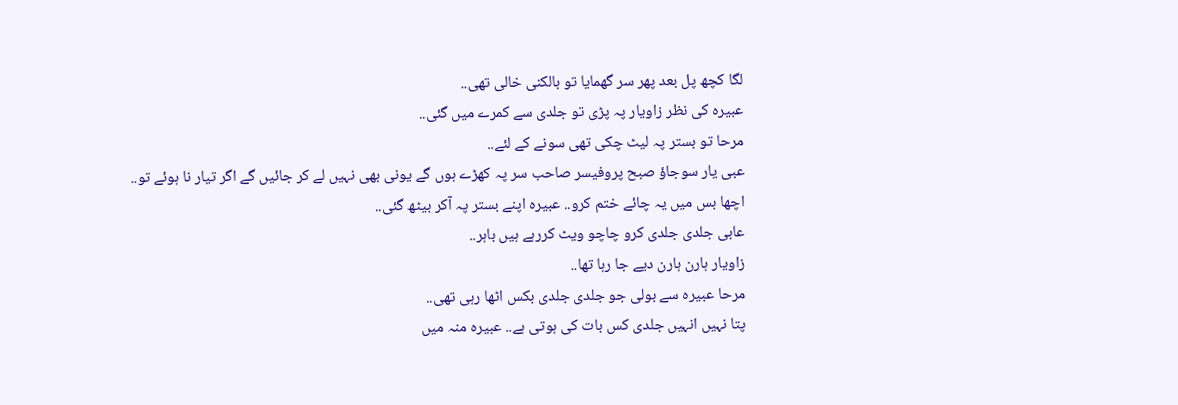لگا کچھ پل بعد پھر سر گھمایا تو بالکنی خالی تھی..
عبیرہ کی نظر زاویار پہ پڑی تو جلدی سے کمرے میں گئی..
مرحا تو بستر پہ لیٹ چکی تھی سونے کے لئے..
عبی یار سوجاؤ صبح پروفیسر صاحب سر پہ کھڑے ہوں گے یونی بھی نہیں لے کر جائیں گے اگر تیار نا ہوئے تو..
اچھا بس میں یہ چائے ختم کرو.. عبیرہ اپنے بستر پہ آکر بیٹھ گئی..
عابی جلدی جلدی کرو چاچو ویٹ کررہے ہیں باہر..
زاویار ہارن ہارن دیے جا رہا تھا..
مرحا عبیرہ سے بولی جو جلدی جلدی بکس اٹھا رہی تھی..
پتا نہیں انہیں جلدی کس بات کی ہوتی ہے.. عبیرہ منہ میں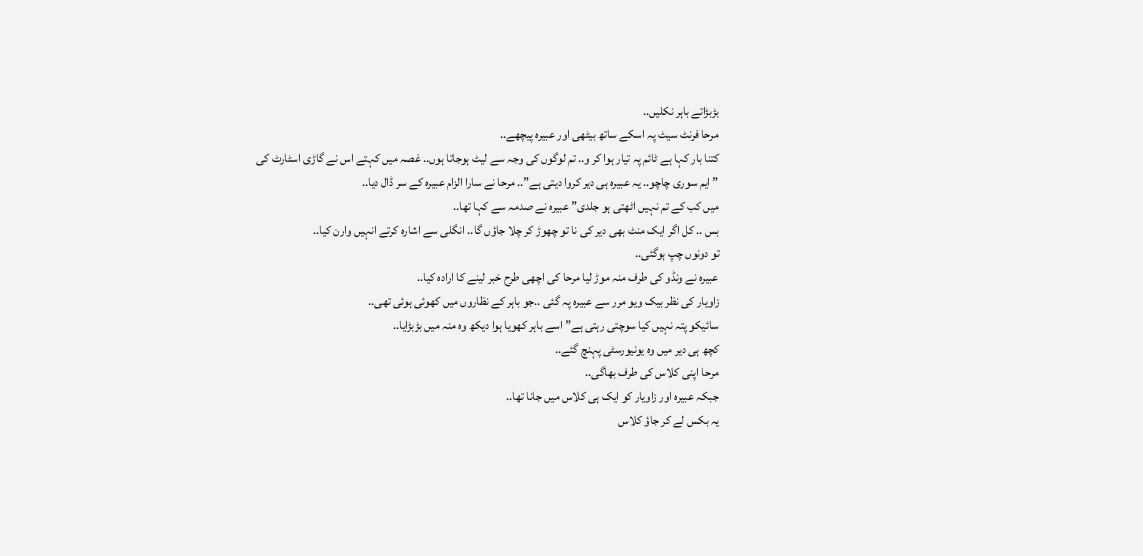بڑبڑاتے باہر نکلیں..
مرحا فرنٹ سیٹ پہ اسکے ساتھ بیٹھی اور عبیرہ پیچھے..
کتنا بار کہا ہے ٹائم پہ تیار ہوا کر و.. تم لوگوں کی وجہ سے لیٹ ہوجاتا ہوں.. غصہ میں کہتے اس نے گاڑی اسٹارٹ کی
” ایم سوری چاچو.. یہ عبیرہ ہی دیر کروا دیتی ہے”.. مرحا نے سارا الزام عبیرہ کے سر ڈال دیا..
میں کب کے تم نہیں اٹھتی ہو جلدی” عبیرہ نے صدمہ سے کہا تھا..
بس .. کل اگر ایک منٹ بھی دیر کی نا تو چھوڑ کر چلا جاؤں گا.. انگلی سے اشارہ کرتے انہیں وارن کیا..
تو دونوں چپ ہوگئی..
عبیرہ نے ونڈو کی طرف منہ موڑ لیا مرحا کی اچھی طرح خبر لینے کا ارادہ کیا..
زاویار کی نظر بیک ویو مرر سے عبیرہ پہ گئی ..جو باہر کے نظاروں میں کھوئی ہوئی تھی..
سائیکو پتہ نہیں کیا سوچتی رہتی ہے” اسے باہر کھویا ہوا دیکھ وہ منہ میں بڑبڑایا..
کچھ ہی دیر میں وہ یونیورسٹی پہنچ گئے..
مرحا اپنی کلاس کی طرف بھاگی..
جبکہ عبیرہ اور زاویار کو ایک ہی کلاس میں جانا تھا..
یہ بکس لے کر جاؤ کلاس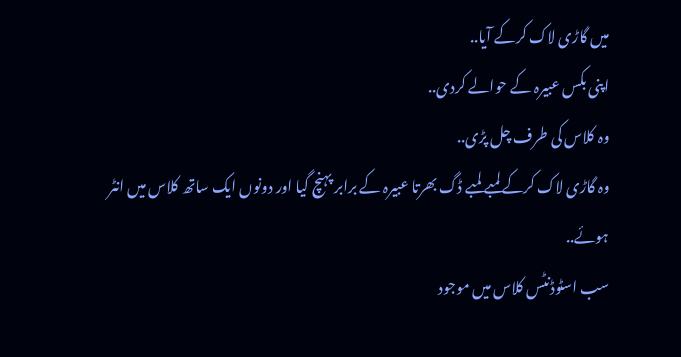میں گاڑی لاک کرکے آیا..
اپنی بکس عبیرہ کے حوالے کردی..
وہ کلاس کی طرف چل پڑی..
وہ گاڑی لاک کرکے لمبے لمبے ڈگ بھرتا عبیرہ کے برابر پہنچ گیا اور دونوں ایک ساتھ کلاس میں انٹر ہوئے..
سب اسٹوڈنٹس کلاس میں موجود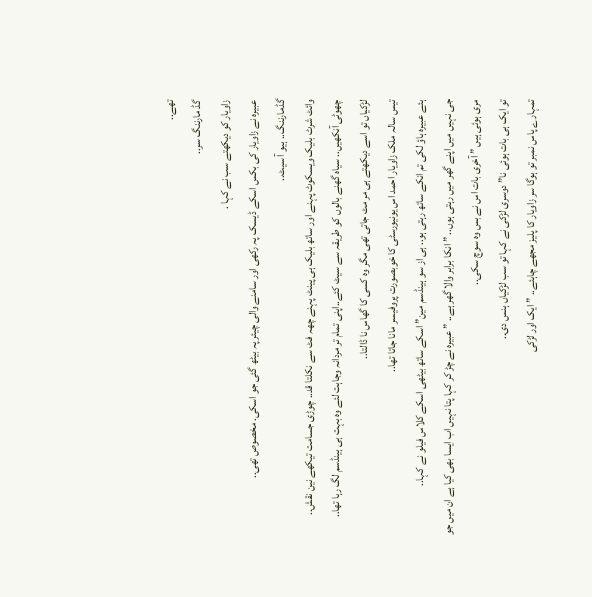تھے..
گڈ مارننگ سر..
زاویار کو دیکھتے سب نے کہا .
عبیرہ نے زاویار کی بکس اسکے ڈیسک پہ رکھی اور سامنے والی چیئر پہ بیٹھ گئی جو اسکی. مخصوص تھی..
گڈمارننگ.. ہیو آ سیٹ..
وائٹ شرٹ بلیک ویسکوٹ پہنے اور ساتھ بلیک ہی پینٹ پہنے چھہ فٹ سے نکلتا قد.. چوڑی جسامت تیکھے نین نقش.. چھوٹی آنکھیں.. سیاہ گھنے بالوں کو طریقہ سے سیٹ کئے..اپنی تمام تر مردانہ وجاہت لئے وہ بہت ہی ہینڈسم لگ رہا تھا..
لڑکیاں تو اسے دیکھتے ہی مر مٹ جاتی تھی مگر وہ کسی کا گھاس نا ڈالتا..
تیس سالہ ملک زاویار احمد اس یونیورسٹی کا خوبصورت پروفیسر مانا جاتا تھا..
ہئے عبیرہ ہاؤ لکی تم انکے ساتھ رہتی ہو.. ہی از سو ہینڈسم مین” اسکے ساتھ بیٹھی اسکے کلاس فیلو نے کہا..
جی نہیں میں اپنے گھر میں رہتی ہوں.. ” انکا برابر والا گھر ہے.. ” عبیرہ نے چڑ کر کہا پتا نہیں اب ایسا بھی کیا ہے ان میں جو مری ہوئی ہیں ” آخری بات اس نے بس وہ سوچ سکی..
تو ایک ہی بات ہوئی نا” دوسری لڑکی نے کہا تو سب لڑکیاں ہنس دی..
تمہارے پاس نمبر تو ہوگا سر زاویار کا پلیز مجھے چاہئے.. ” ایک اور لڑکی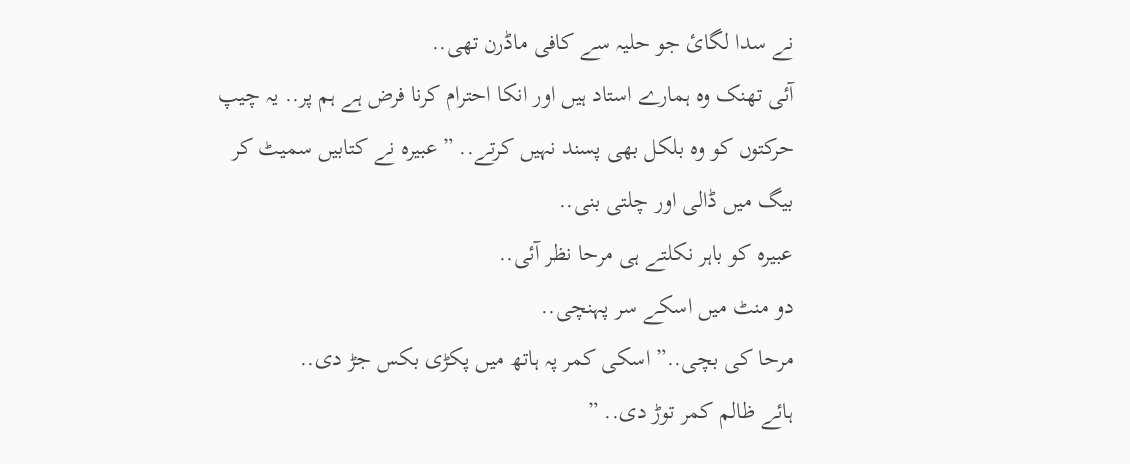نے سدا لگائ جو حلیہ سے کافی ماڈرن تھی..
آئی تھنک وہ ہمارے استاد ہیں اور انکا احترام کرنا فرض ہے ہم پر.. یہ چیپ حرکتوں کو وہ بلکل بھی پسند نہیں کرتے.. ” عبیرہ نے کتابیں سمیٹ کر بیگ میں ڈالی اور چلتی بنی..
عبیرہ کو باہر نکلتے ہی مرحا نظر آئی..
دو منٹ میں اسکے سر پہنچی..
مرحا کی بچی..” اسکی کمر پہ ہاتھ میں پکڑی بکس جڑ دی..
ہائے ظالم کمر توڑ دی.. ”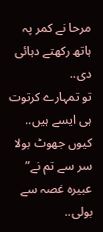مرحا نے کمر پہ ہاتھ رکھتے دہائی دی..
تو تمہارے کرتوت ہی ایسے ہیں.. کیوں جھوٹ بولا سر سے تم نے” عبیرہ غصہ سے بولی..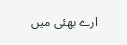ارے بھئی میں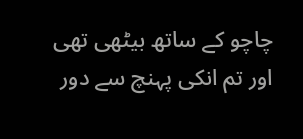چاچو کے ساتھ بیٹھی تھی اور تم انکی پہنچ سے دور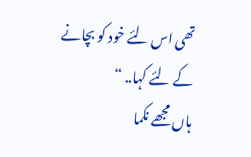تھی اس لئے خود کو بچانے کے لئے کہا.. “
ہاں مجھے نکما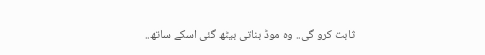ثابت کرو گی.. وہ موڈ بناتی بیٹھ گئی اسکے ساتھ..